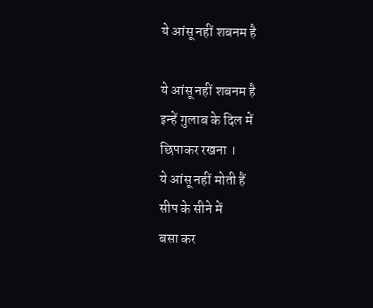ये आंसू नहीं शबनम है

ये आंसू नहीं शबनम है
इन्‍हें गुलाब के दिल में
छिपाकर रखना ।
ये आंसू नहीं मोती हैं
सीप के सीने में
बसा कर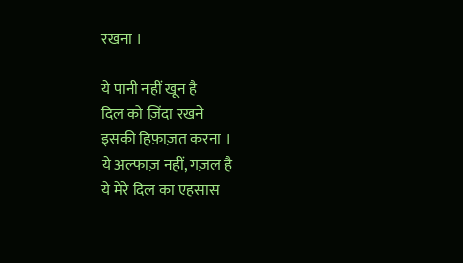रखना ।

ये पानी नहीं खून है
दिल को ज़िंदा रखने
इसकी हिफ़ाज़त करना ।
ये अल्‍फाज़ नहीं, गज़ल है
ये मेरे दिल का एहसास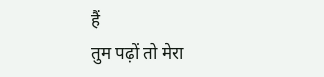हैं
तुम पढ़ों तो मेरा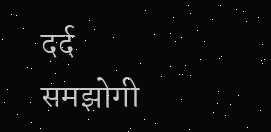दर्द समझोगी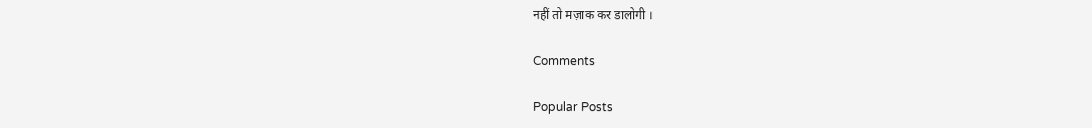नहीं तो मज़ाक कर डालोगी ।

Comments

Popular Posts